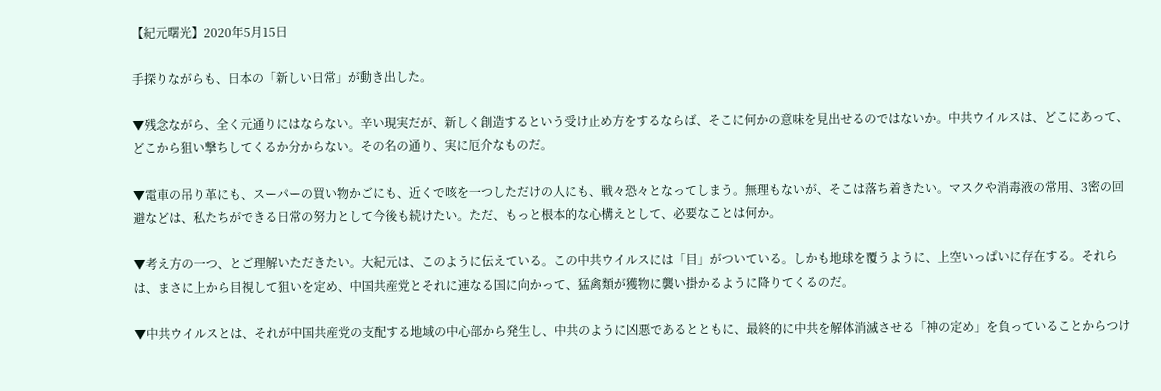【紀元曙光】2020年5月15日

手探りながらも、日本の「新しい日常」が動き出した。

▼残念ながら、全く元通りにはならない。辛い現実だが、新しく創造するという受け止め方をするならば、そこに何かの意味を見出せるのではないか。中共ウイルスは、どこにあって、どこから狙い撃ちしてくるか分からない。その名の通り、実に厄介なものだ。

▼電車の吊り革にも、スーパーの買い物かごにも、近くで咳を一つしただけの人にも、戦々恐々となってしまう。無理もないが、そこは落ち着きたい。マスクや消毒液の常用、3密の回避などは、私たちができる日常の努力として今後も続けたい。ただ、もっと根本的な心構えとして、必要なことは何か。

▼考え方の一つ、とご理解いただきたい。大紀元は、このように伝えている。この中共ウイルスには「目」がついている。しかも地球を覆うように、上空いっぱいに存在する。それらは、まさに上から目視して狙いを定め、中国共産党とそれに連なる国に向かって、猛禽類が獲物に襲い掛かるように降りてくるのだ。

▼中共ウイルスとは、それが中国共産党の支配する地域の中心部から発生し、中共のように凶悪であるとともに、最終的に中共を解体消滅させる「神の定め」を負っていることからつけ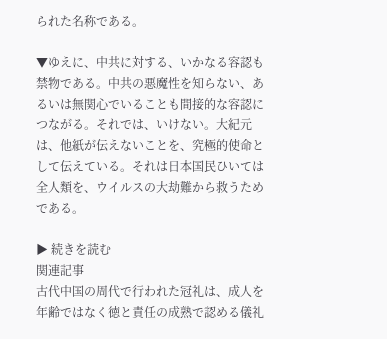られた名称である。

▼ゆえに、中共に対する、いかなる容認も禁物である。中共の悪魔性を知らない、あるいは無関心でいることも間接的な容認につながる。それでは、いけない。大紀元は、他紙が伝えないことを、究極的使命として伝えている。それは日本国民ひいては全人類を、ウイルスの大劫難から救うためである。

▶ 続きを読む
関連記事
古代中国の周代で行われた冠礼は、成人を年齢ではなく徳と責任の成熟で認める儀礼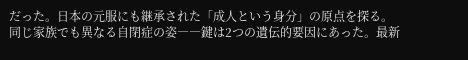だった。日本の元服にも継承された「成人という身分」の原点を探る。
同じ家族でも異なる自閉症の姿――鍵は2つの遺伝的要因にあった。最新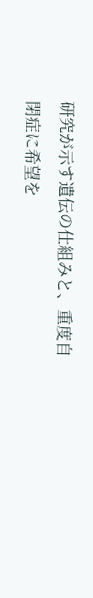研究が示す遺伝の仕組みと、重度自閉症に希望を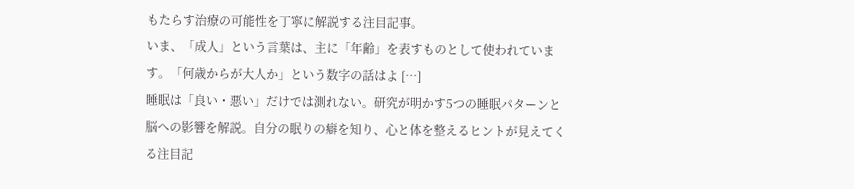もたらす治療の可能性を丁寧に解説する注目記事。
いま、「成人」という言葉は、主に「年齢」を表すものとして使われています。「何歳からが大人か」という数字の話はよ […]
睡眠は「良い・悪い」だけでは測れない。研究が明かす5つの睡眠パターンと脳への影響を解説。自分の眠りの癖を知り、心と体を整えるヒントが見えてくる注目記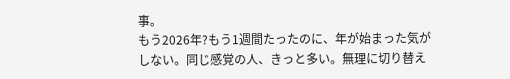事。
もう2026年?もう1週間たったのに、年が始まった気がしない。同じ感覚の人、きっと多い。無理に切り替え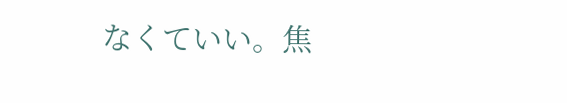なくていい。焦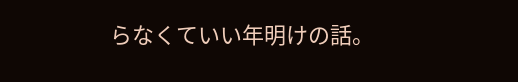らなくていい年明けの話。